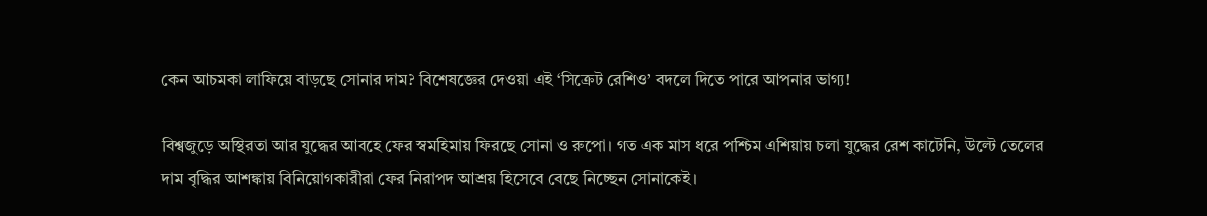কেন আচমকা লাফিয়ে বাড়ছে সোনার দাম? বিশেষজ্ঞের দেওয়া এই ‘সিক্রেট রেশিও’ বদলে দিতে পারে আপনার ভাগ্য!

বিশ্বজুড়ে অস্থিরতা আর যুদ্ধের আবহে ফের স্বমহিমায় ফিরছে সোনা ও রুপো। গত এক মাস ধরে পশ্চিম এশিয়ায় চলা যুদ্ধের রেশ কাটেনি, উল্টে তেলের দাম বৃদ্ধির আশঙ্কায় বিনিয়োগকারীরা ফের নিরাপদ আশ্রয় হিসেবে বেছে নিচ্ছেন সোনাকেই।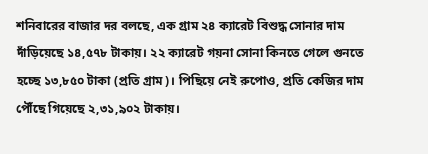শনিবারের বাজার দর বলছে, এক গ্রাম ২৪ ক্যারেট বিশুদ্ধ সোনার দাম দাঁড়িয়েছে ১৪,৫৭৮ টাকায়। ২২ ক্যারেট গয়না সোনা কিনতে গেলে গুনতে হচ্ছে ১৩,৮৫০ টাকা (প্রতি গ্রাম)। পিছিয়ে নেই রুপোও, প্রতি কেজির দাম পৌঁছে গিয়েছে ২,৩১,৯০২ টাকায়।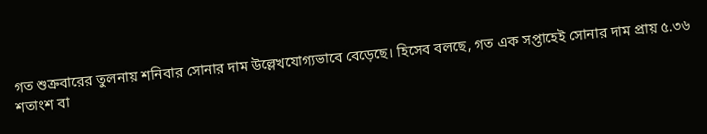গত শুক্রবারের তুলনায় শনিবার সোনার দাম উল্লেখযোগ্যভাবে বেড়েছে। হিসেব বলছে, গত এক সপ্তাহেই সোনার দাম প্রায় ৫.৩৬ শতাংশ বা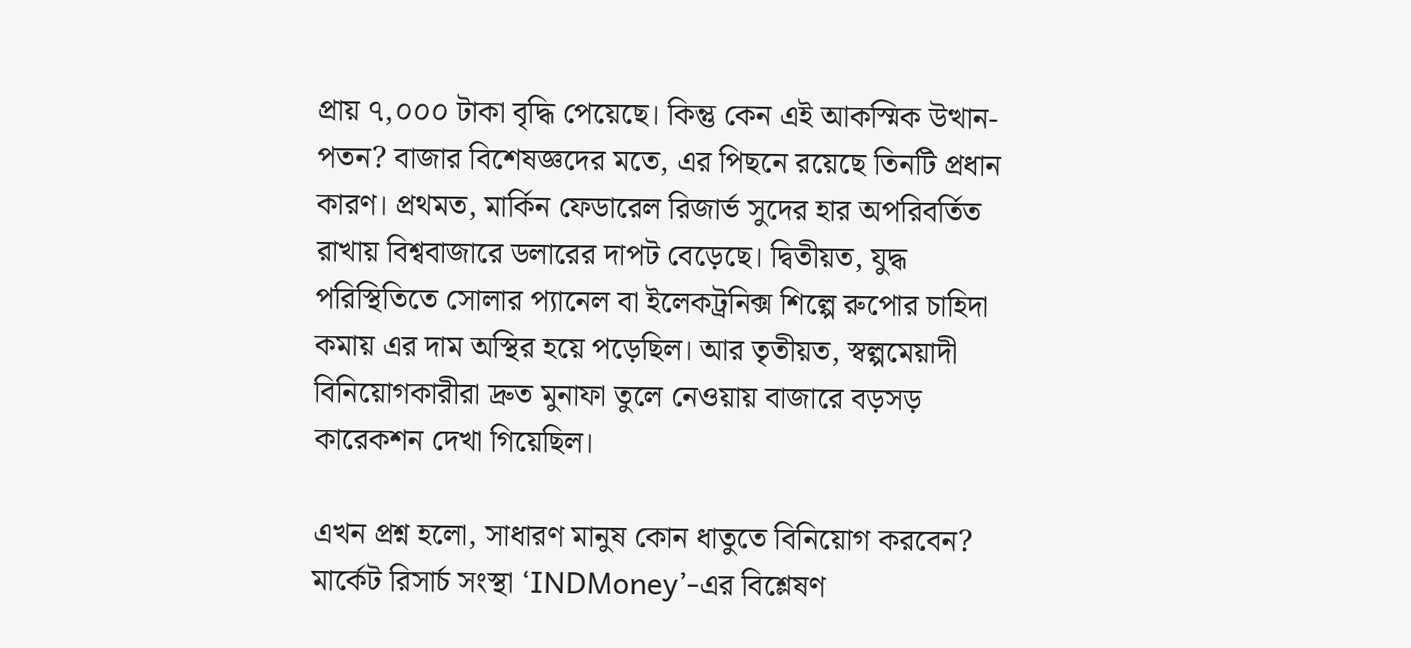প্রায় ৭,০০০ টাকা বৃদ্ধি পেয়েছে। কিন্তু কেন এই আকস্মিক উত্থান-পতন? বাজার বিশেষজ্ঞদের মতে, এর পিছনে রয়েছে তিনটি প্রধান কারণ। প্রথমত, মার্কিন ফেডারেল রিজার্ভ সুদের হার অপরিবর্তিত রাখায় বিশ্ববাজারে ডলারের দাপট বেড়েছে। দ্বিতীয়ত, যুদ্ধ পরিস্থিতিতে সোলার প্যানেল বা ইলেকট্রনিক্স শিল্পে রুপোর চাহিদা কমায় এর দাম অস্থির হয়ে পড়েছিল। আর তৃতীয়ত, স্বল্পমেয়াদী বিনিয়োগকারীরা দ্রুত মুনাফা তুলে নেওয়ায় বাজারে বড়সড় কারেকশন দেখা গিয়েছিল।

এখন প্রশ্ন হলো, সাধারণ মানুষ কোন ধাতুতে বিনিয়োগ করবেন? মার্কেট রিসার্চ সংস্থা ‘INDMoney’-এর বিশ্লেষণ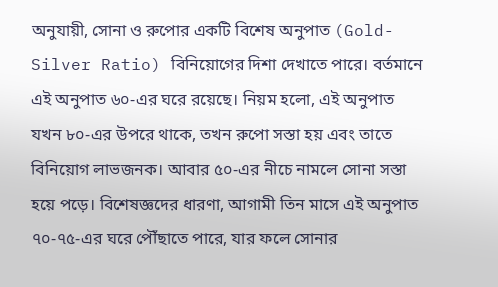অনুযায়ী, সোনা ও রুপোর একটি বিশেষ অনুপাত (Gold-Silver Ratio) বিনিয়োগের দিশা দেখাতে পারে। বর্তমানে এই অনুপাত ৬০-এর ঘরে রয়েছে। নিয়ম হলো, এই অনুপাত যখন ৮০-এর উপরে থাকে, তখন রুপো সস্তা হয় এবং তাতে বিনিয়োগ লাভজনক। আবার ৫০-এর নীচে নামলে সোনা সস্তা হয়ে পড়ে। বিশেষজ্ঞদের ধারণা, আগামী তিন মাসে এই অনুপাত ৭০-৭৫-এর ঘরে পৌঁছাতে পারে, যার ফলে সোনার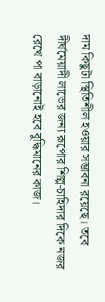দাম কিছুটা স্থিতিশীল হওয়ার সম্ভাবনা রয়েছে। তবে দীর্ঘমেয়াদী লাভের জন্য রূপোর শিল্প-চাহিদার দিকে নজর রেখে পা বাড়ানোই হবে বুদ্ধিমানের কাজ।